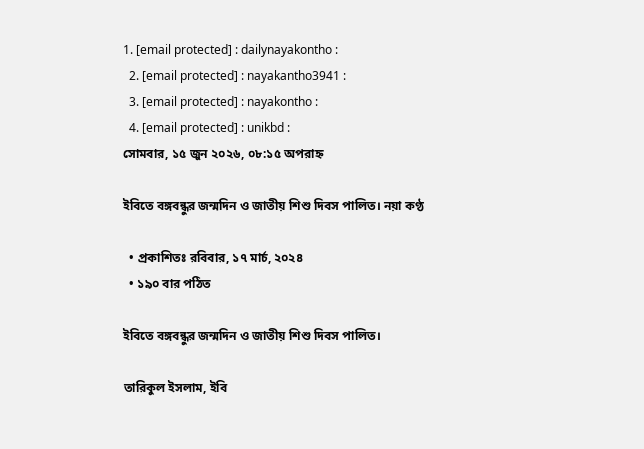1. [email protected] : dailynayakontho :
  2. [email protected] : nayakantho3941 :
  3. [email protected] : nayakontho :
  4. [email protected] : unikbd :
সোমবার, ১৫ জুন ২০২৬, ০৮:১৫ অপরাহ্ন

ইবিতে বঙ্গবন্ধুর জন্মদিন ও জাতীয় শিশু দিবস পালিত। নয়া কণ্ঠ

  • প্রকাশিতঃ রবিবার, ১৭ মার্চ, ২০২৪
  • ১৯০ বার পঠিত

ইবিতে বঙ্গবন্ধুর জন্মদিন ও জাতীয় শিশু দিবস পালিত।

তারিকুল ইসলাম, ইবি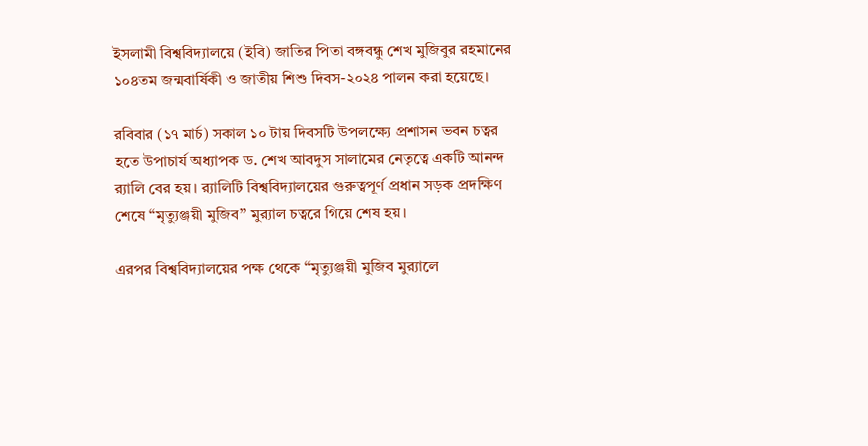ইসলামী বিশ্ববিদ্যালয়ে (ইবি) জাতির পিতা বঙ্গবন্ধু শেখ মুজিবুর রহমানের ১০৪তম জন্মবার্ষিকী ও জাতীয় শিশু দিবস-২০২৪ পালন করা হয়েছে।

রবিবার (১৭ মার্চ) সকাল ১০ টায় দিবসটি উপলক্ষ্যে প্রশাসন ভবন চত্বর হতে উপাচার্য অধ্যাপক ড. শেখ আবদুস সালামের নেতৃত্বে একটি আনন্দ‌ র‌্যালি বের হয়। র‌্যালিটি বিশ্ববিদ্যালয়ের গুরুত্বপূর্ণ প্রধান সড়ক প্রদক্ষিণ শেষে “মৃত্যুঞ্জয়ী মুজিব” মুর‌্যাল চত্বরে গিয়ে শেষ হয়।

এরপর বিশ্ববিদ্যালয়ের পক্ষ থেকে “মৃত্যুঞ্জয়ী মুজিব মুর‌্যালে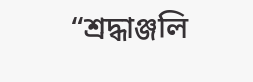“শ্রদ্ধাঞ্জলি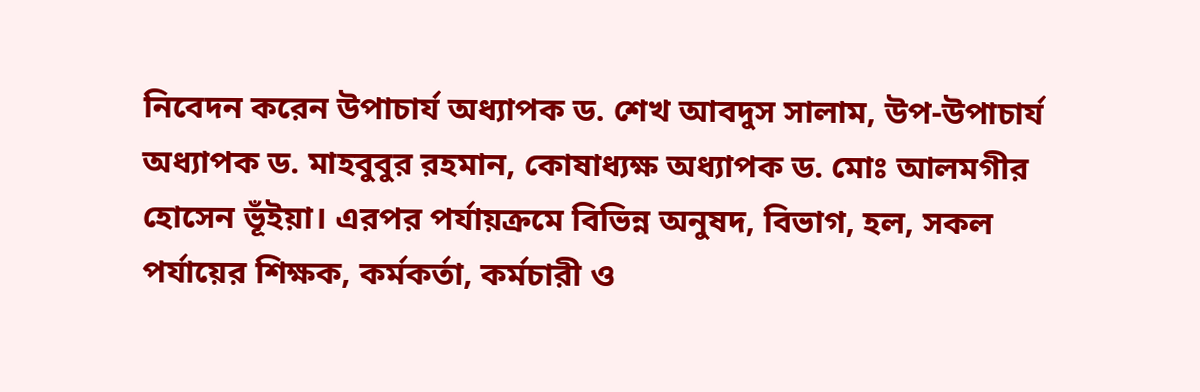নিবেদন করেন উপাচার্য অধ্যাপক ড. শেখ আবদুস সালাম, উপ-উপাচার্য অধ্যাপক ড. মাহবুবুর রহমান, কোষাধ্যক্ষ অধ্যাপক ড. মোঃ আলমগীর হোসেন ভূঁইয়া। এরপর পর্যায়ক্রমে বিভিন্ন অনুষদ, বিভাগ, হল, সকল পর্যায়ের শিক্ষক, কর্মকর্তা, কর্মচারী ও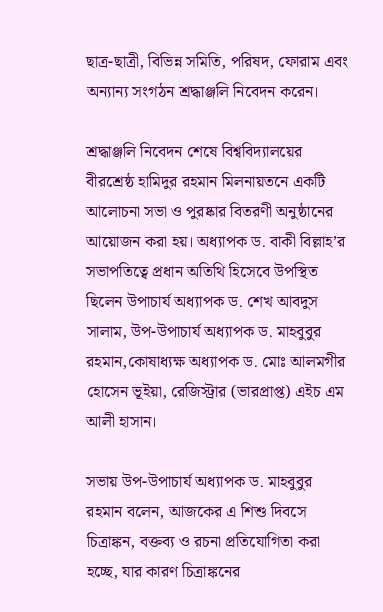ছাত্র-ছাত্রী, বিভিন্ন সমিতি, পরিষদ, ফোরাম এবং অন্যান্য সংগঠন শ্রদ্ধাঞ্জলি নিবেদন করেন।

শ্রদ্ধাঞ্জলি নিবেদন শেষে বিশ্ববিদ্যালয়ের বীরশ্রেষ্ঠ হামিদুর রহমান মিলনায়তনে একটি আলোচনা সভা ও পুরষ্কার বিতরণী অনুষ্ঠানের আয়োজন করা হয়। অধ্যাপক ড. বাকী বিল্লাহ’র সভাপতিত্বে প্রধান অতিথি হিসেবে উপস্থিত ছিলেন উপাচার্য অধ্যাপক ড. শেখ আবদুস সালাম, উপ-উপাচার্য অধ্যাপক ড. মাহবুবুর রহমান,কোষাধ্যক্ষ অধ্যাপক ড. মোঃ আলমগীর হোসেন ভূইয়া, রেজিস্ট্রার (ভারপ্রাপ্ত) এইচ এম আলী হাসান।

সভায় উপ-উপাচার্য অধ্যাপক ড. মাহবুবুর রহমান বলেন, আজকের এ শিশু দিবসে চিত্রাঙ্কন, বক্তব্য ও রচনা প্রতিযোগিতা করা হচ্ছে, যার কারণ চিত্রাঙ্কনের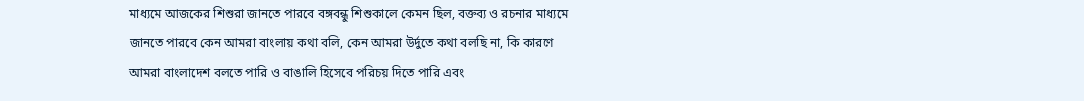মাধ্যমে আজকের শিশুরা জানতে পারবে বঙ্গবন্ধু শিশুকালে কেমন ছিল, বক্তব্য ও রচনার মাধ্যমে জানতে পারবে কেন আমরা বাংলায় কথা বলি, কেন আমরা উর্দুতে কথা বলছি না, কি কারণে আমরা বাংলাদেশ বলতে পারি ও বাঙালি হিসেবে পরিচয় দিতে পারি এবং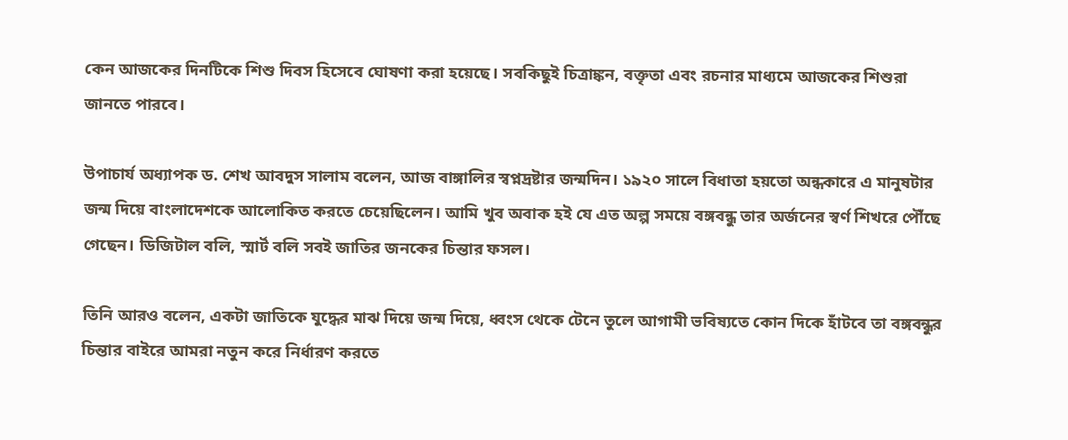কেন আজকের দিনটিকে শিশু দিবস হিসেবে ঘোষণা করা হয়েছে। সবকিছুই চিত্রাঙ্কন, বক্তৃতা এবং রচনার মাধ্যমে আজকের শিশুরা জানতে পারবে।

উপাচার্য অধ্যাপক ড. শেখ আবদুস সালাম বলেন, আজ বাঙ্গালির স্বপ্নদ্রষ্টার জন্মদিন। ১৯২০ সালে বিধাতা হয়তো অন্ধকারে এ মানুষটার জন্ম দিয়ে বাংলাদেশকে আলোকিত করতে চেয়েছিলেন। আমি খুব অবাক হই যে এত অল্প সময়ে বঙ্গবন্ধু তার অর্জনের স্বর্ণ শিখরে পৌঁছে গেছেন। ডিজিটাল বলি, স্মার্ট বলি সবই জাতির জনকের চিন্তার ফসল।

তিনি আরও বলেন, একটা জাতিকে যুদ্ধের মাঝ দিয়ে জন্ম দিয়ে, ধ্বংস থেকে টেনে তুলে আগামী ভবিষ্যতে কোন দিকে হাঁটবে তা বঙ্গবন্ধুর চিন্তার বাইরে আমরা নতুন করে নির্ধারণ করতে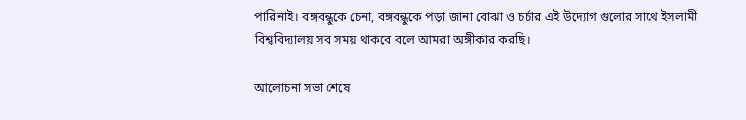পারিনাই। বঙ্গবন্ধুকে চেনা, বঙ্গবন্ধুকে পড়া জানা বোঝা ও চর্চার এই উদ্যোগ গুলোর সাথে ইসলামী বিশ্ববিদ্যালয় সব সময় থাকবে বলে আমরা অঙ্গীকার করছি।

আলোচনা সভা শেষে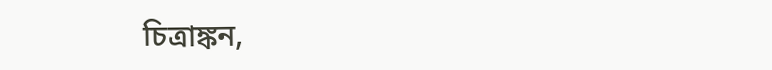চিত্রাঙ্কন,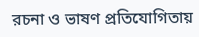রচনা ও ভাষণ প্রতিযোগিতায়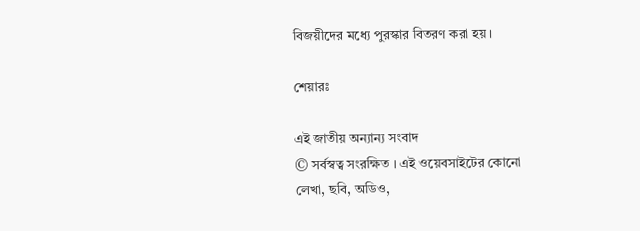বিজয়ীদের মধ্যে পুরস্কার বিতরণ করা হয়।

শেয়ারঃ

এই জাতীয় অন্যান্য সংবাদ
© সর্বস্বত্ব সংরক্ষিত । এই ওয়েবসাইটের কোনো লেখা, ছবি, অডিও,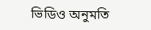ভিডিও অনুমতি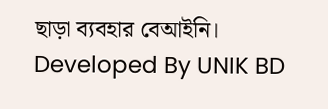ছাড়া ব্যবহার বেআইনি।
Developed By UNIK BD